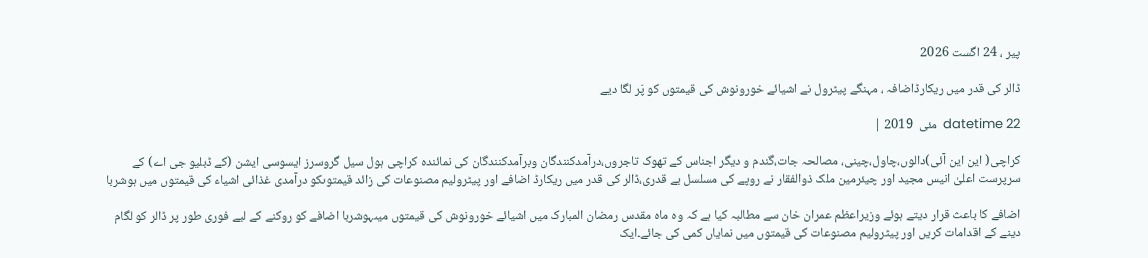پیر ، 24 اگست 2026

ڈالر کی قدر میں ریکارڈاضافہ ، مہنگے پیٹرول نے اشیائے خورونوش کی قیمتوں کو پَر لگا دیے

datetime 22  مئی  2019 |

کراچی( این این آئی)دالوں،چاول،چینی، مصالحہ جات،گندم و دیگر اجناس کے تھوک تاجروں،درآمدکنندگان وبرآمدکنندگان کی نمائندہ کراچی ہول سیل گروسرز ایسوسی ایشن (کے ڈبلیو جی اے) کے سرپرست اعلیٰ انیس مجید اور چیئرمین ملک ذوالفقار نے روپے کی مسلسل بے قدری،ڈالر کی قدر میں ریکارڈ اضافے اور پیٹرولیم مصنوعات کی زائد قیمتوںکو درآمدی غذائی اشیاء کی قیمتوں میں ہوشربا

اضافے کا باعث قرار دیتے ہوئے وزیراعظم عمران خان سے مطالبہ کیا ہے کہ وہ ماہ مقدس رمضان المبارک میں اشیائے خورونوش کی قیمتوں میںہوشربا اضافے کو روکنے کے لیے فوری طور پر ڈالر کو لگام دینے کے اقدامات کریں اور پیٹرولیم مصنوعات کی قیمتوں میں نمایاں کمی کی جائے۔ایک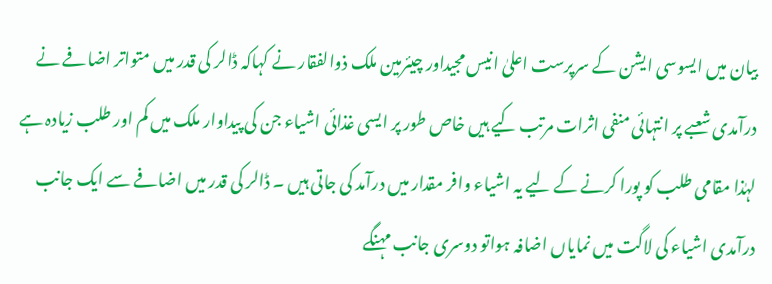بیان میں ایسوسی ایشن کے سرپرست اعلیٰ انیس مجیداور چیئرمین ملک ذوالفقار نے کہاکہ ڈالر کی قدر میں متواتر اضافے نے درآمدی شعبے پر انتہائی منفی اثرات مرتب کیے ہیں خاص طور پر ایسی غذائی اشیاء جن کی پیداوار ملک میں کم اور طلب زیادہ ہے لہٰذا مقامی طلب کو پورا کرنے کے لیے یہ اشیاء وافر مقدار میں درآمد کی جاتی ہیں ۔ ڈالر کی قدر میں اضافے سے ایک جانب درآمدی اشیاء کی لاگت میں نمایاں اضافہ ہواتو دوسری جانب مہنگے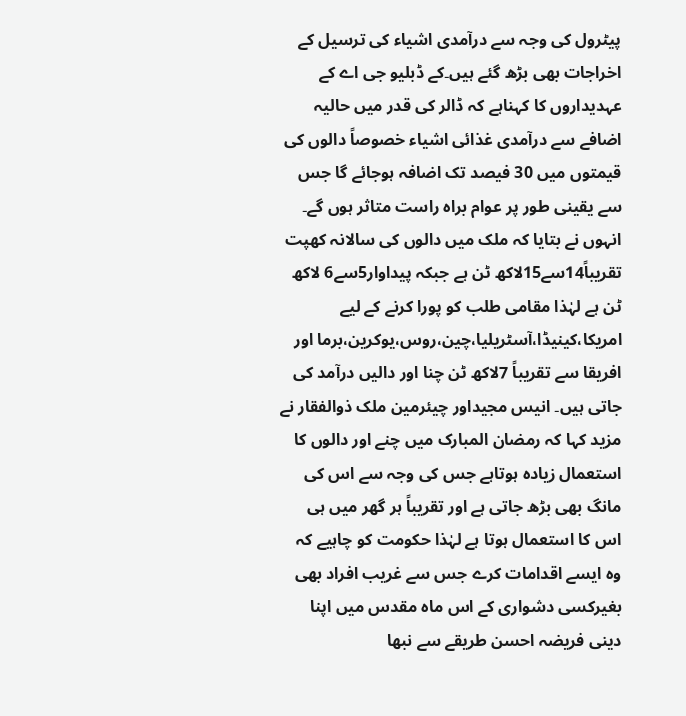پیٹرول کی وجہ سے درآمدی اشیاء کی ترسیل کے اخراجات بھی بڑھ گئے ہیں۔کے ڈبلیو جی اے کے عہدیداروں کا کہناہے کہ ڈالر کی قدر میں حالیہ اضافے سے درآمدی غذائی اشیاء خصوصاً دالوں کی قیمتوں میں 30 فیصد تک اضافہ ہوجائے گا جس سے یقینی طور پر عوام براہ راست متاثر ہوں گے۔ انہوں نے بتایا کہ ملک میں دالوں کی سالانہ کھپت تقریباً14سے15لاکھ ٹن ہے جبکہ پیداوار5سے6 لاکھ ٹن ہے لہٰذا مقامی طلب کو پورا کرنے کے لیے امریکا،کینیڈا،آسٹریلیا،چین،روس،یوکرین،برما اور افریقا سے تقریباً 7لاکھ ٹن چنا اور دالیں درآمد کی جاتی ہیں۔ انیس مجیداور چیئرمین ملک ذوالفقار نے مزید کہا کہ رمضان المبارک میں چنے اور دالوں کا استعمال زیادہ ہوتاہے جس کی وجہ سے اس کی مانگ بھی بڑھ جاتی ہے اور تقریباً ہر گھر میں ہی اس کا استعمال ہوتا ہے لہٰذا حکومت کو چاہیے کہ وہ ایسے اقدامات کرے جس سے غریب افراد بھی بغیرکسی دشواری کے اس ماہ مقدس میں اپنا دینی فریضہ احسن طریقے سے نبھا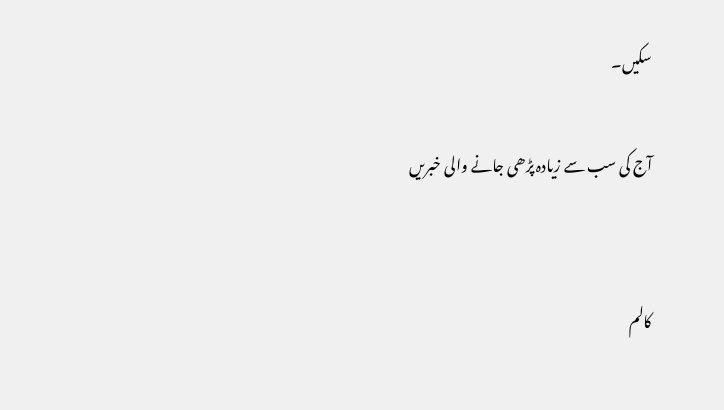سکیں۔

آج کی سب سے زیادہ پڑھی جانے والی خبریں


کالم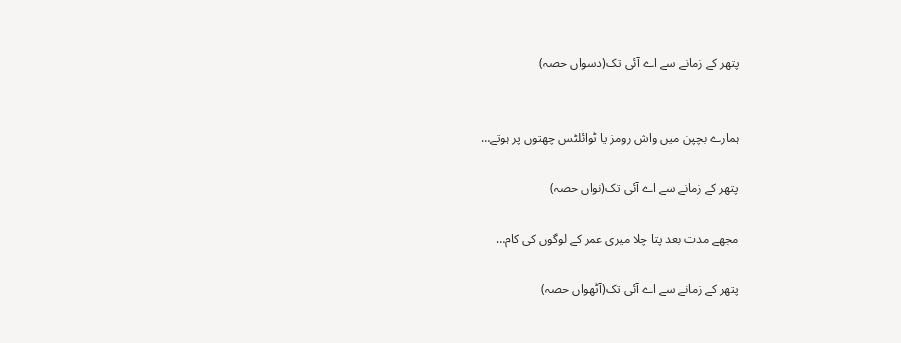پتھر کے زمانے سے اے آئی تک(دسواں حصہ)


ہمارے بچپن میں واش رومز یا ٹوائلٹس چھتوں پر ہوتے…

پتھر کے زمانے سے اے آئی تک(نواں حصہ)

مجھے مدت بعد پتا چلا میری عمر کے لوگوں کی کام…

پتھر کے زمانے سے اے آئی تک(آٹھواں حصہ)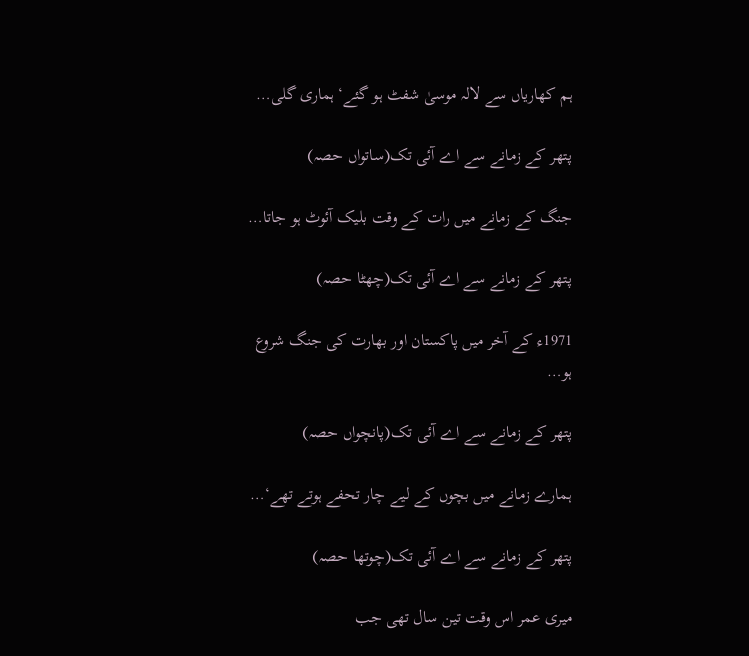ہم کھاریاں سے لالہ موسیٰ شفٹ ہو گئے‘ ہماری گلی…

پتھر کے زمانے سے اے آئی تک(ساتواں حصہ)

جنگ کے زمانے میں رات کے وقت بلیک آئوٹ ہو جاتا…

پتھر کے زمانے سے اے آئی تک(چھٹا حصہ)

1971ء کے آخر میں پاکستان اور بھارت کی جنگ شروع ہو…

پتھر کے زمانے سے اے آئی تک(پانچواں حصہ)

ہمارے زمانے میں بچوں کے لیے چار تحفے ہوتے تھے‘…

پتھر کے زمانے سے اے آئی تک(چوتھا حصہ)

میری عمر اس وقت تین سال تھی جب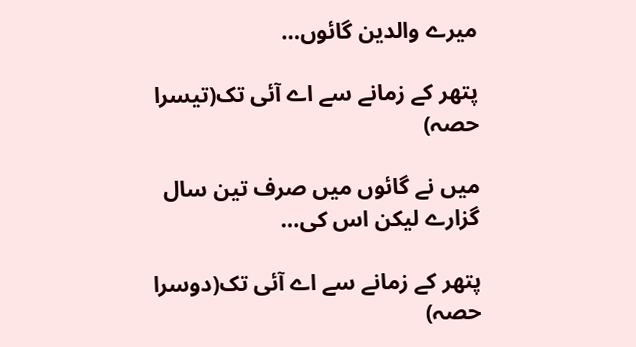میرے والدین گائوں…

پتھر کے زمانے سے اے آئی تک(تیسرا حصہ)

میں نے گائوں میں صرف تین سال گزارے لیکن اس کی…

پتھر کے زمانے سے اے آئی تک(دوسرا حصہ)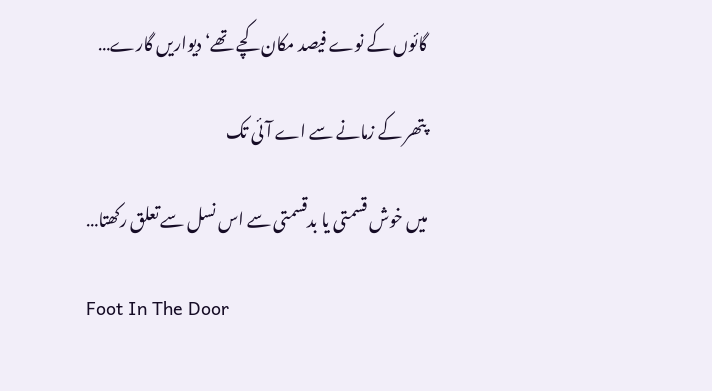گائوں کے نوے فیصد مکان کچے تھے‘ دیواریں گارے…

پتھر کے زمانے سے اے آئی تک

میں خوش قسمتی یا بدقسمتی سے اس نسل سے تعلق رکھتا…

Foot In The Door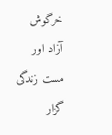خرگوش آزاد اور مست زندگی گزار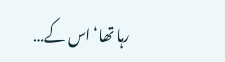رہا تھا‘ اس کے…